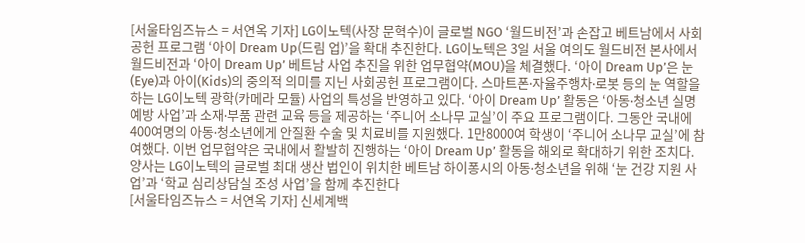[서울타임즈뉴스 = 서연옥 기자] LG이노텍(사장 문혁수)이 글로벌 NGO ‘월드비전’과 손잡고 베트남에서 사회공헌 프로그램 ‘아이 Dream Up(드림 업)’을 확대 추진한다. LG이노텍은 3일 서울 여의도 월드비전 본사에서 월드비전과 ‘아이 Dream Up’ 베트남 사업 추진을 위한 업무협약(MOU)을 체결했다. ‘아이 Dream Up’은 눈(Eye)과 아이(Kids)의 중의적 의미를 지닌 사회공헌 프로그램이다. 스마트폰∙자율주행차∙로봇 등의 눈 역할을 하는 LG이노텍 광학(카메라 모듈) 사업의 특성을 반영하고 있다. ‘아이 Dream Up’ 활동은 ‘아동∙청소년 실명 예방 사업’과 소재∙부품 관련 교육 등을 제공하는 ‘주니어 소나무 교실’이 주요 프로그램이다. 그동안 국내에 400여명의 아동∙청소년에게 안질환 수술 및 치료비를 지원했다. 1만8000여 학생이 ‘주니어 소나무 교실’에 참여했다. 이번 업무협약은 국내에서 활발히 진행하는 ‘아이 Dream Up’ 활동을 해외로 확대하기 위한 조치다. 양사는 LG이노텍의 글로벌 최대 생산 법인이 위치한 베트남 하이퐁시의 아동∙청소년을 위해 ‘눈 건강 지원 사업’과 ‘학교 심리상담실 조성 사업’을 함께 추진한다
[서울타임즈뉴스 = 서연옥 기자] 신세계백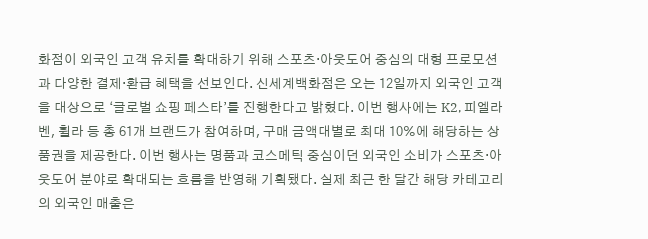화점이 외국인 고객 유치를 확대하기 위해 스포츠·아웃도어 중심의 대형 프로모션과 다양한 결제·환급 혜택을 선보인다. 신세계백화점은 오는 12일까지 외국인 고객을 대상으로 ‘글로벌 쇼핑 페스타’를 진행한다고 밝혔다. 이번 행사에는 K2, 피엘라벤, 휠라 등 총 61개 브랜드가 참여하며, 구매 금액대별로 최대 10%에 해당하는 상품권을 제공한다. 이번 행사는 명품과 코스메틱 중심이던 외국인 소비가 스포츠·아웃도어 분야로 확대되는 흐름을 반영해 기획됐다. 실제 최근 한 달간 해당 카테고리의 외국인 매출은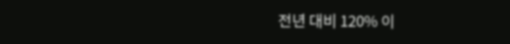전년 대비 120% 이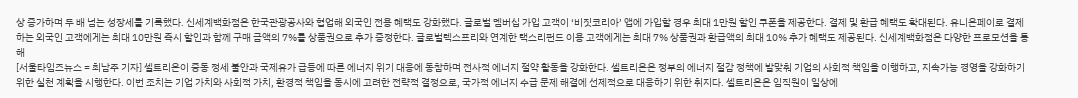상 증가하며 두 배 넘는 성장세를 기록했다. 신세계백화점은 한국관광공사와 협업해 외국인 전용 혜택도 강화했다. 글로벌 멤버십 가입 고객이 ‘비짓코리아’ 앱에 가입할 경우 최대 1만원 할인 쿠폰을 제공한다. 결제 및 환급 혜택도 확대된다. 유니온페이로 결제하는 외국인 고객에게는 최대 10만원 즉시 할인과 함께 구매 금액의 7%를 상품권으로 추가 증정한다. 글로벌텍스프리와 연계한 택스리펀드 이용 고객에게는 최대 7% 상품권과 환급액의 최대 10% 추가 혜택도 제공된다. 신세계백화점은 다양한 프로모션을 통해
[서울타임즈뉴스 = 최남주 기자] 셀트리온이 중동 정세 불안과 국제유가 급등에 따른 에너지 위기 대응에 동참하며 전사적 에너지 절약 활동을 강화한다. 셀트리온은 정부의 에너지 절감 정책에 발맞춰 기업의 사회적 책임을 이행하고, 지속가능 경영을 강화하기 위한 실천 계획을 시행한다. 이번 조치는 기업 가치와 사회적 가치, 환경적 책임을 동시에 고려한 전략적 결정으로, 국가적 에너지 수급 문제 해결에 선제적으로 대응하기 위한 취지다. 셀트리온은 임직원이 일상에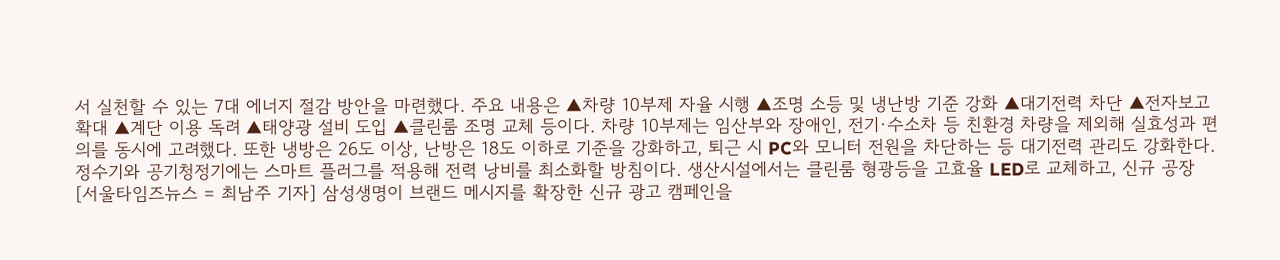서 실천할 수 있는 7대 에너지 절감 방안을 마련했다. 주요 내용은 ▲차량 10부제 자율 시행 ▲조명 소등 및 냉난방 기준 강화 ▲대기전력 차단 ▲전자보고 확대 ▲계단 이용 독려 ▲태양광 설비 도입 ▲클린룸 조명 교체 등이다. 차량 10부제는 임산부와 장애인, 전기·수소차 등 친환경 차량을 제외해 실효성과 편의를 동시에 고려했다. 또한 냉방은 26도 이상, 난방은 18도 이하로 기준을 강화하고, 퇴근 시 PC와 모니터 전원을 차단하는 등 대기전력 관리도 강화한다. 정수기와 공기청정기에는 스마트 플러그를 적용해 전력 낭비를 최소화할 방침이다. 생산시설에서는 클린룸 형광등을 고효율 LED로 교체하고, 신규 공장
[서울타임즈뉴스 = 최남주 기자] 삼성생명이 브랜드 메시지를 확장한 신규 광고 캠페인을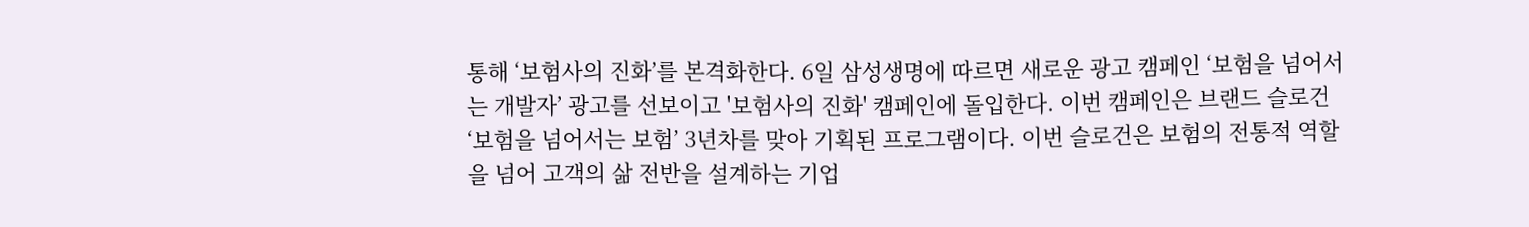통해 ‘보험사의 진화’를 본격화한다. 6일 삼성생명에 따르면 새로운 광고 캠페인 ‘보험을 넘어서는 개발자’ 광고를 선보이고 '보험사의 진화' 캠페인에 돌입한다. 이번 캠페인은 브랜드 슬로건 ‘보험을 넘어서는 보험’ 3년차를 맞아 기획된 프로그램이다. 이번 슬로건은 보험의 전통적 역할을 넘어 고객의 삶 전반을 설계하는 기업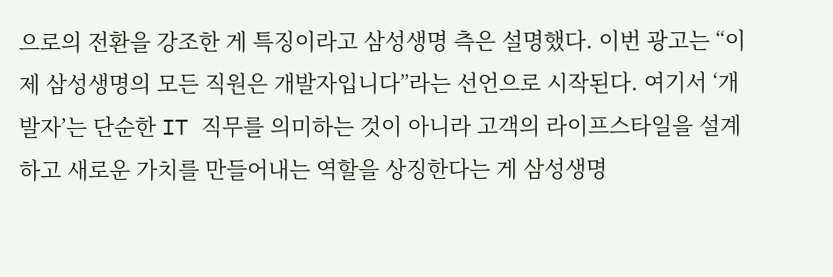으로의 전환을 강조한 게 특징이라고 삼성생명 측은 설명했다. 이번 광고는 “이제 삼성생명의 모든 직원은 개발자입니다”라는 선언으로 시작된다. 여기서 ‘개발자’는 단순한 IT 직무를 의미하는 것이 아니라 고객의 라이프스타일을 설계하고 새로운 가치를 만들어내는 역할을 상징한다는 게 삼성생명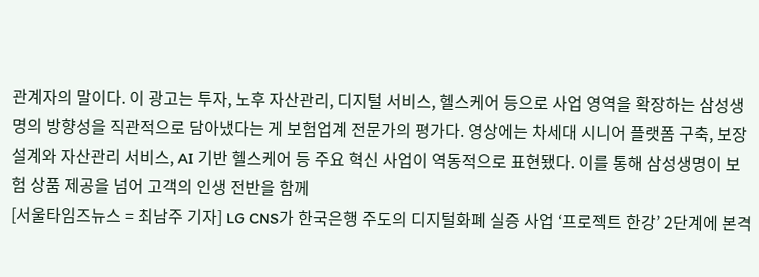관계자의 말이다. 이 광고는 투자, 노후 자산관리, 디지털 서비스, 헬스케어 등으로 사업 영역을 확장하는 삼성생명의 방향성을 직관적으로 담아냈다는 게 보험업계 전문가의 평가다. 영상에는 차세대 시니어 플랫폼 구축, 보장 설계와 자산관리 서비스, AI 기반 헬스케어 등 주요 혁신 사업이 역동적으로 표현됐다. 이를 통해 삼성생명이 보험 상품 제공을 넘어 고객의 인생 전반을 함께
[서울타임즈뉴스 = 최남주 기자] LG CNS가 한국은행 주도의 디지털화폐 실증 사업 ‘프로젝트 한강’ 2단계에 본격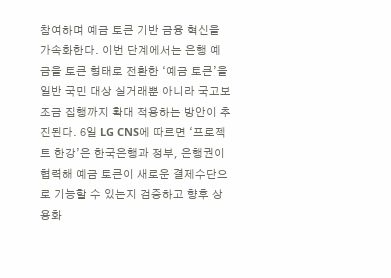참여하며 예금 토큰 기반 금융 혁신을 가속화한다. 이번 단계에서는 은행 예금을 토큰 형태로 전환한 ‘예금 토큰’을 일반 국민 대상 실거래뿐 아니라 국고보조금 집행까지 확대 적용하는 방안이 추진된다. 6일 LG CNS에 따르면 ‘프로젝트 한강’은 한국은행과 정부, 은행권이 협력해 예금 토큰이 새로운 결제수단으로 기능할 수 있는지 검증하고 향후 상용화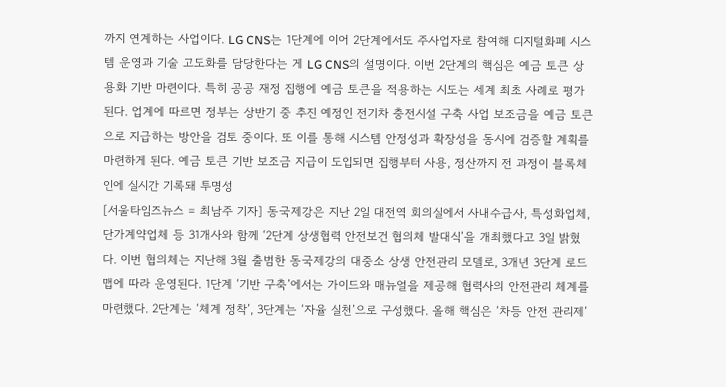까지 연계하는 사업이다. LG CNS는 1단계에 이어 2단계에서도 주사업자로 참여해 디지털화폐 시스템 운영과 기술 고도화를 담당한다는 게 LG CNS의 설명이다. 이번 2단계의 핵심은 예금 토큰 상용화 기반 마련이다. 특히 공공 재정 집행에 예금 토큰을 적용하는 시도는 세계 최초 사례로 평가된다. 업계에 따르면 정부는 상반기 중 추진 예정인 전기차 충전시설 구축 사업 보조금을 예금 토큰으로 지급하는 방안을 검토 중이다. 또 이를 통해 시스템 안정성과 확장성을 동시에 검증할 계획를 마련하게 된다. 예금 토큰 기반 보조금 지급이 도입되면 집행부터 사용, 정산까지 전 과정이 블록체인에 실시간 기록돼 투명성
[서울타임즈뉴스 = 최남주 기자] 동국제강은 지난 2일 대전역 회의실에서 사내수급사, 특성화업체, 단가계약업체 등 31개사와 함께 ‘2단계 상생협력 안전보건 협의체 발대식’을 개최했다고 3일 밝혔다. 이번 협의체는 지난해 3월 출범한 동국제강의 대중소 상생 안전관리 모델로, 3개년 3단계 로드맵에 따라 운영된다. 1단계 ‘기반 구축’에서는 가이드와 매뉴얼을 제공해 협력사의 안전관리 체계를 마련했다. 2단계는 ‘체계 정착’, 3단계는 ‘자율 실천’으로 구성했다. 올해 핵심은 ‘차등 안전 관리제’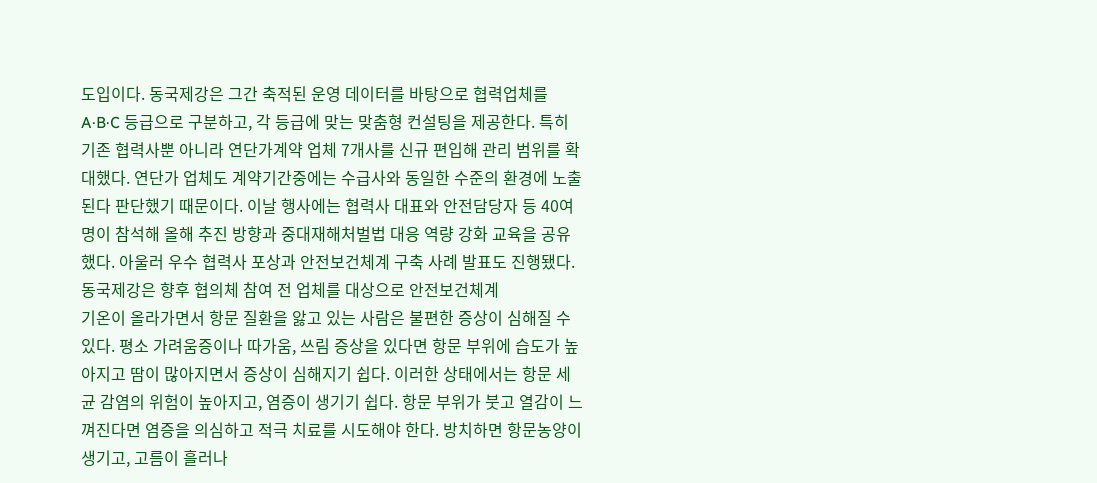도입이다. 동국제강은 그간 축적된 운영 데이터를 바탕으로 협력업체를 A·B·C 등급으로 구분하고, 각 등급에 맞는 맞춤형 컨설팅을 제공한다. 특히 기존 협력사뿐 아니라 연단가계약 업체 7개사를 신규 편입해 관리 범위를 확대했다. 연단가 업체도 계약기간중에는 수급사와 동일한 수준의 환경에 노출된다 판단했기 때문이다. 이날 행사에는 협력사 대표와 안전담당자 등 40여 명이 참석해 올해 추진 방향과 중대재해처벌법 대응 역량 강화 교육을 공유했다. 아울러 우수 협력사 포상과 안전보건체계 구축 사례 발표도 진행됐다. 동국제강은 향후 협의체 참여 전 업체를 대상으로 안전보건체계
기온이 올라가면서 항문 질환을 앓고 있는 사람은 불편한 증상이 심해질 수 있다. 평소 가려움증이나 따가움, 쓰림 증상을 있다면 항문 부위에 습도가 높아지고 땀이 많아지면서 증상이 심해지기 쉽다. 이러한 상태에서는 항문 세균 감염의 위험이 높아지고, 염증이 생기기 쉽다. 항문 부위가 붓고 열감이 느껴진다면 염증을 의심하고 적극 치료를 시도해야 한다. 방치하면 항문농양이 생기고, 고름이 흘러나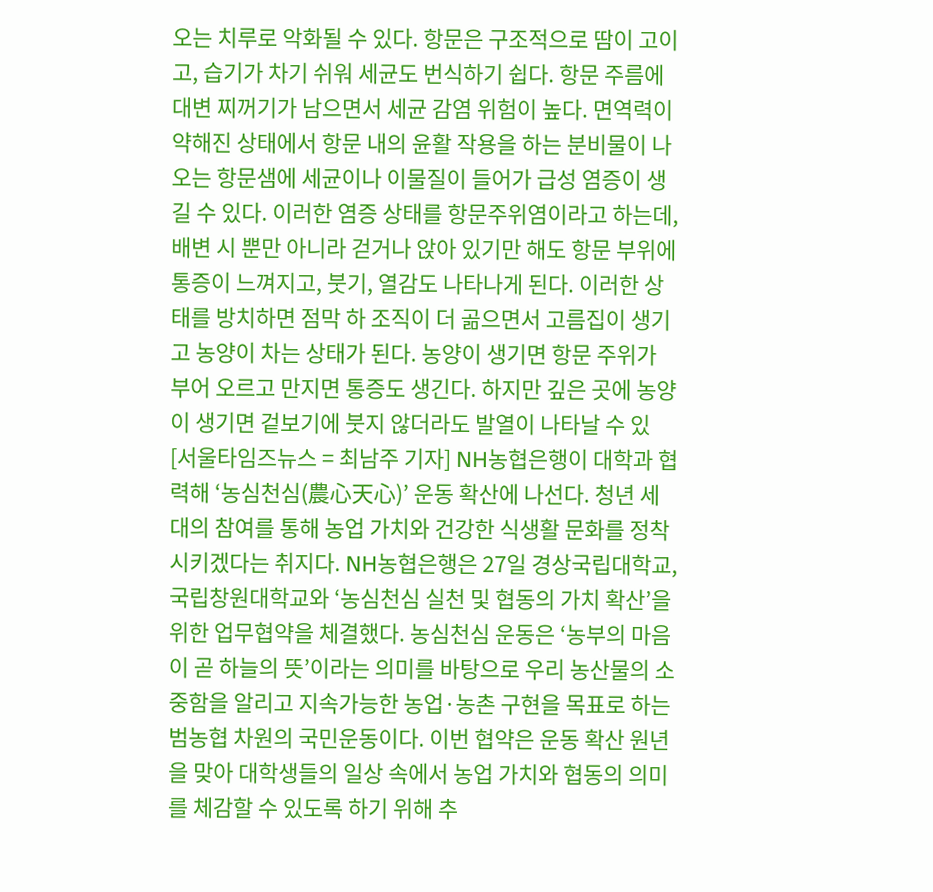오는 치루로 악화될 수 있다. 항문은 구조적으로 땀이 고이고, 습기가 차기 쉬워 세균도 번식하기 쉽다. 항문 주름에 대변 찌꺼기가 남으면서 세균 감염 위험이 높다. 면역력이 약해진 상태에서 항문 내의 윤활 작용을 하는 분비물이 나오는 항문샘에 세균이나 이물질이 들어가 급성 염증이 생길 수 있다. 이러한 염증 상태를 항문주위염이라고 하는데, 배변 시 뿐만 아니라 걷거나 앉아 있기만 해도 항문 부위에 통증이 느껴지고, 붓기, 열감도 나타나게 된다. 이러한 상태를 방치하면 점막 하 조직이 더 곪으면서 고름집이 생기고 농양이 차는 상태가 된다. 농양이 생기면 항문 주위가 부어 오르고 만지면 통증도 생긴다. 하지만 깊은 곳에 농양이 생기면 겉보기에 붓지 않더라도 발열이 나타날 수 있
[서울타임즈뉴스 = 최남주 기자] NH농협은행이 대학과 협력해 ‘농심천심(農心天心)’ 운동 확산에 나선다. 청년 세대의 참여를 통해 농업 가치와 건강한 식생활 문화를 정착시키겠다는 취지다. NH농협은행은 27일 경상국립대학교, 국립창원대학교와 ‘농심천심 실천 및 협동의 가치 확산’을 위한 업무협약을 체결했다. 농심천심 운동은 ‘농부의 마음이 곧 하늘의 뜻’이라는 의미를 바탕으로 우리 농산물의 소중함을 알리고 지속가능한 농업·농촌 구현을 목표로 하는 범농협 차원의 국민운동이다. 이번 협약은 운동 확산 원년을 맞아 대학생들의 일상 속에서 농업 가치와 협동의 의미를 체감할 수 있도록 하기 위해 추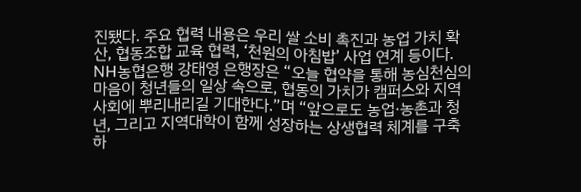진됐다. 주요 협력 내용은 우리 쌀 소비 촉진과 농업 가치 확산, 협동조합 교육 협력, ‘천원의 아침밥’ 사업 연계 등이다. NH농협은행 강태영 은행장은 “오늘 협약을 통해 농심천심의 마음이 청년들의 일상 속으로, 협동의 가치가 캠퍼스와 지역사회에 뿌리내리길 기대한다.”며 “앞으로도 농업·농촌과 청년, 그리고 지역대학이 함께 성장하는 상생협력 체계를 구축하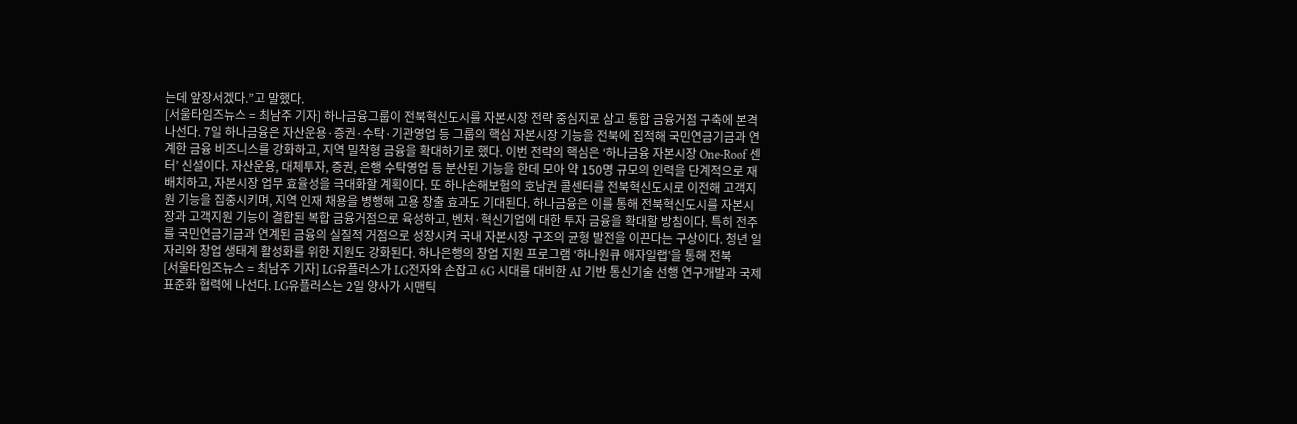는데 앞장서겠다.”고 말했다.
[서울타임즈뉴스 = 최남주 기자] 하나금융그룹이 전북혁신도시를 자본시장 전략 중심지로 삼고 통합 금융거점 구축에 본격 나선다. 7일 하나금융은 자산운용·증권·수탁·기관영업 등 그룹의 핵심 자본시장 기능을 전북에 집적해 국민연금기금과 연계한 금융 비즈니스를 강화하고, 지역 밀착형 금융을 확대하기로 했다. 이번 전략의 핵심은 ‘하나금융 자본시장 One-Roof 센터’ 신설이다. 자산운용, 대체투자, 증권, 은행 수탁영업 등 분산된 기능을 한데 모아 약 150명 규모의 인력을 단계적으로 재배치하고, 자본시장 업무 효율성을 극대화할 계획이다. 또 하나손해보험의 호남권 콜센터를 전북혁신도시로 이전해 고객지원 기능을 집중시키며, 지역 인재 채용을 병행해 고용 창출 효과도 기대된다. 하나금융은 이를 통해 전북혁신도시를 자본시장과 고객지원 기능이 결합된 복합 금융거점으로 육성하고, 벤처·혁신기업에 대한 투자 금융을 확대할 방침이다. 특히 전주를 국민연금기금과 연계된 금융의 실질적 거점으로 성장시켜 국내 자본시장 구조의 균형 발전을 이끈다는 구상이다. 청년 일자리와 창업 생태계 활성화를 위한 지원도 강화된다. 하나은행의 창업 지원 프로그램 ‘하나원큐 애자일랩’을 통해 전북
[서울타임즈뉴스 = 최남주 기자] LG유플러스가 LG전자와 손잡고 6G 시대를 대비한 AI 기반 통신기술 선행 연구개발과 국제 표준화 협력에 나선다. LG유플러스는 2일 양사가 시맨틱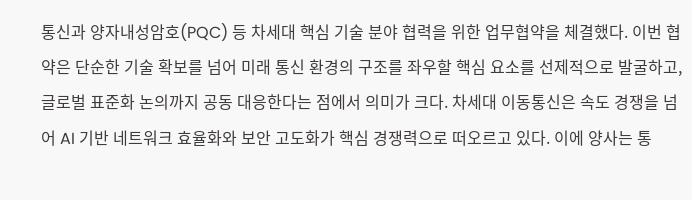통신과 양자내성암호(PQC) 등 차세대 핵심 기술 분야 협력을 위한 업무협약을 체결했다. 이번 협약은 단순한 기술 확보를 넘어 미래 통신 환경의 구조를 좌우할 핵심 요소를 선제적으로 발굴하고, 글로벌 표준화 논의까지 공동 대응한다는 점에서 의미가 크다. 차세대 이동통신은 속도 경쟁을 넘어 AI 기반 네트워크 효율화와 보안 고도화가 핵심 경쟁력으로 떠오르고 있다. 이에 양사는 통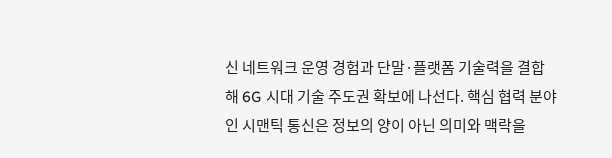신 네트워크 운영 경험과 단말·플랫폼 기술력을 결합해 6G 시대 기술 주도권 확보에 나선다. 핵심 협력 분야인 시맨틱 통신은 정보의 양이 아닌 의미와 맥락을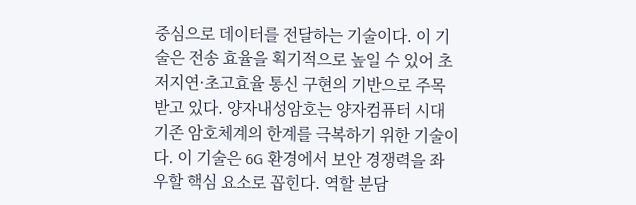중심으로 데이터를 전달하는 기술이다. 이 기술은 전송 효율을 획기적으로 높일 수 있어 초저지연·초고효율 통신 구현의 기반으로 주목받고 있다. 양자내성암호는 양자컴퓨터 시대 기존 암호체계의 한계를 극복하기 위한 기술이다. 이 기술은 6G 환경에서 보안 경쟁력을 좌우할 핵심 요소로 꼽힌다. 역할 분담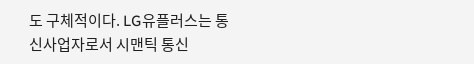도 구체적이다. LG유플러스는 통신사업자로서 시맨틱 통신